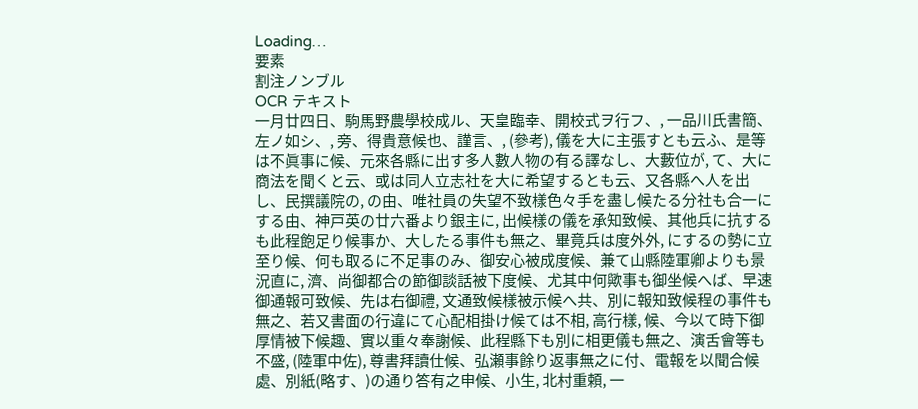Loading…
要素
割注ノンブル
OCR テキスト
一月廿四日、駒馬野農學校成ル、天皇臨幸、開校式ヲ行フ、, 一品川氏書簡、左ノ如シ、, 旁、得貴意候也、謹言、, (參考), 儀を大に主張すとも云ふ、是等は不眞事に候、元來各縣に出す多人數人物の有る譯なし、大藪位が, て、大に商法を聞くと云、或は同人立志社を大に希望するとも云、又各縣へ人を出し、民撰議院の, の由、唯社員の失望不致樣色々手を盡し候たる分社も合一にする由、神戸英の廿六番より銀主に, 出候樣の儀を承知致候、其他兵に抗するも此程飽足り候事か、大したる事件も無之、畢竟兵は度外外, にするの勢に立至り候、何も取るに不足事のみ、御安心被成度候、兼て山縣陸軍卿よりも景況直に, 濟、尚御都合の節御談話被下度候、尤其中何歟事も御坐候へば、早速御通報可致候、先は右御禮, 文通致候樣被示候へ共、別に報知致候程の事件も無之、若又書面の行違にて心配相掛け候ては不相, 高行樣, 候、今以て時下御厚情被下候趣、實以重々奉謝候、此程縣下も別に相更儀も無之、演舌會等も不盛, (陸軍中佐), 尊書拜讀仕候、弘瀬事餘り返事無之に付、電報を以聞合候處、別紙(略す、)の通り答有之申候、小生, 北村重頼, 一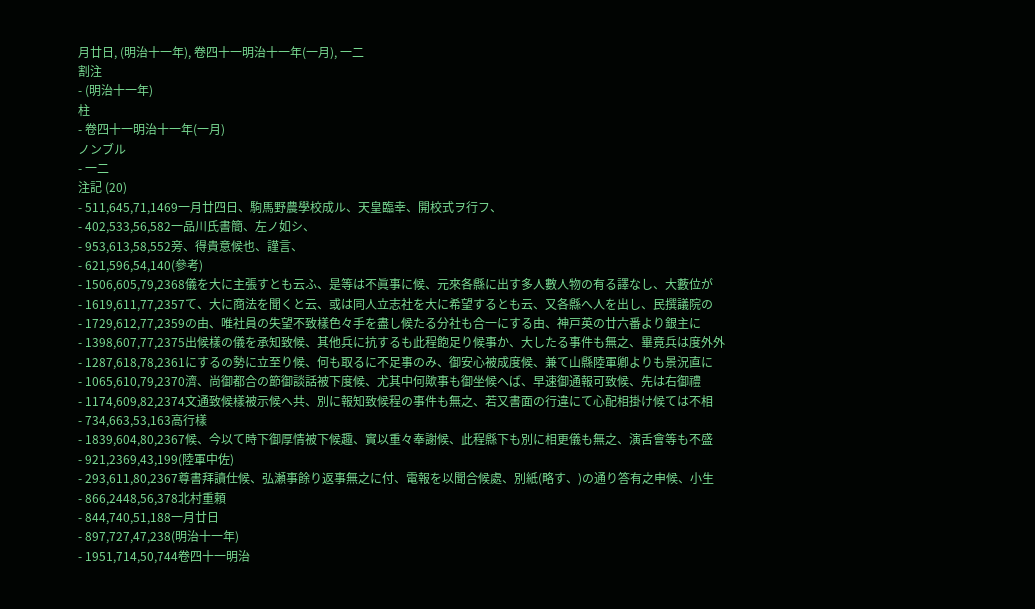月廿日, (明治十一年), 卷四十一明治十一年(一月), 一二
割注
- (明治十一年)
柱
- 卷四十一明治十一年(一月)
ノンブル
- 一二
注記 (20)
- 511,645,71,1469一月廿四日、駒馬野農學校成ル、天皇臨幸、開校式ヲ行フ、
- 402,533,56,582一品川氏書簡、左ノ如シ、
- 953,613,58,552旁、得貴意候也、謹言、
- 621,596,54,140(參考)
- 1506,605,79,2368儀を大に主張すとも云ふ、是等は不眞事に候、元來各縣に出す多人數人物の有る譯なし、大藪位が
- 1619,611,77,2357て、大に商法を聞くと云、或は同人立志社を大に希望するとも云、又各縣へ人を出し、民撰議院の
- 1729,612,77,2359の由、唯社員の失望不致樣色々手を盡し候たる分社も合一にする由、神戸英の廿六番より銀主に
- 1398,607,77,2375出候樣の儀を承知致候、其他兵に抗するも此程飽足り候事か、大したる事件も無之、畢竟兵は度外外
- 1287,618,78,2361にするの勢に立至り候、何も取るに不足事のみ、御安心被成度候、兼て山縣陸軍卿よりも景況直に
- 1065,610,79,2370濟、尚御都合の節御談話被下度候、尤其中何歟事も御坐候へば、早速御通報可致候、先は右御禮
- 1174,609,82,2374文通致候樣被示候へ共、別に報知致候程の事件も無之、若又書面の行違にて心配相掛け候ては不相
- 734,663,53,163高行樣
- 1839,604,80,2367候、今以て時下御厚情被下候趣、實以重々奉謝候、此程縣下も別に相更儀も無之、演舌會等も不盛
- 921,2369,43,199(陸軍中佐)
- 293,611,80,2367尊書拜讀仕候、弘瀬事餘り返事無之に付、電報を以聞合候處、別紙(略す、)の通り答有之申候、小生
- 866,2448,56,378北村重頼
- 844,740,51,188一月廿日
- 897,727,47,238(明治十一年)
- 1951,714,50,744卷四十一明治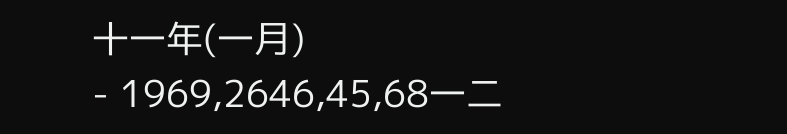十一年(一月)
- 1969,2646,45,68一二